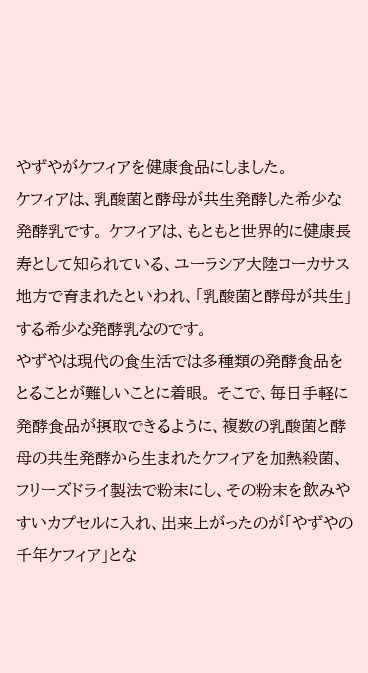やずやがケフィアを健康食品にしました。
ケフィアは、乳酸菌と酵母が共生発酵した希少な発酵乳です。 ケフィアは、もともと世界的に健康長寿として知られている、ユーラシア大陸コーカサス地方で育まれたといわれ、「乳酸菌と酵母が共生」する希少な発酵乳なのです。
やずやは現代の食生活では多種類の発酵食品をとることが難しいことに着眼。 そこで、毎日手軽に発酵食品が摂取できるように、複数の乳酸菌と酵母の共生発酵から生まれたケフィアを加熱殺菌、フリーズドライ製法で粉末にし、その粉末を飲みやすいカプセルに入れ、出来上がったのが「やずやの千年ケフィア」とな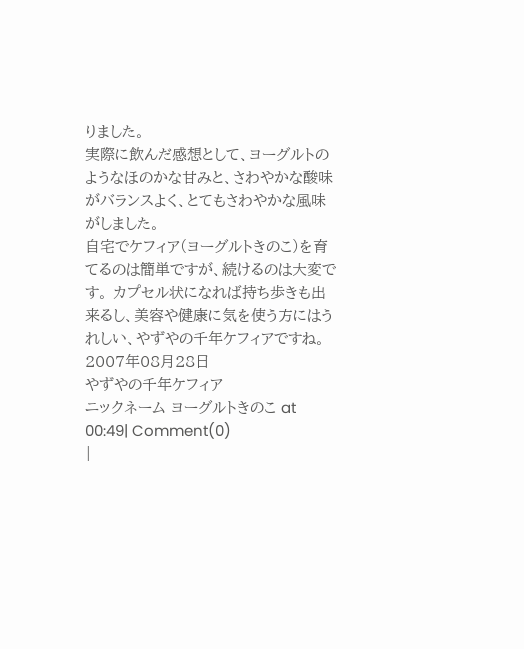りました。
実際に飲んだ感想として、ヨーグルトのようなほのかな甘みと、さわやかな酸味がバランスよく、とてもさわやかな風味がしました。
自宅でケフィア(ヨーグルトきのこ)を育てるのは簡単ですが、続けるのは大変です。 カプセル状になれば持ち歩きも出来るし、美容や健康に気を使う方にはうれしい、やずやの千年ケフィアですね。
2007年08月28日
やずやの千年ケフィア
ニックネーム ヨーグルトきのこ at 00:49| Comment(0)
|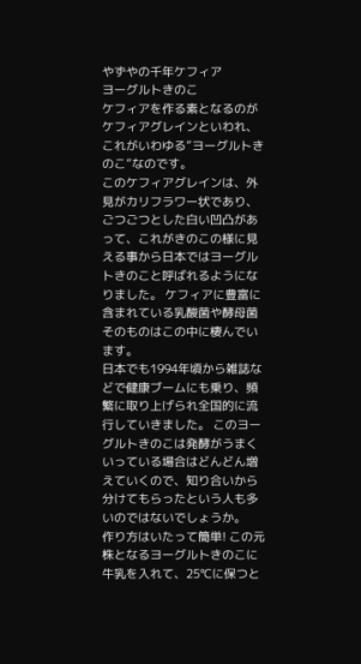やずやの千年ケフィア
ヨーグルトきのこ
ケフィアを作る素となるのがケフィアグレインといわれ、これがいわゆる”ヨーグルトきのこ”なのです。
このケフィアグレインは、外見がカリフラワー状であり、ごつごつとした白い凹凸があって、これがきのこの様に見える事から日本ではヨーグルトきのこと呼ばれるようになりました。 ケフィアに豊富に含まれている乳酸菌や酵母菌そのものはこの中に棲んでいます。
日本でも1994年頃から雑誌などで健康ブームにも乗り、頻繁に取り上げられ全国的に流行していきました。 このヨーグルトきのこは発酵がうまくいっている場合はどんどん増えていくので、知り合いから分けてもらったという人も多いのではないでしょうか。
作り方はいたって簡単! この元株となるヨーグルトきのこに牛乳を入れて、25℃に保つと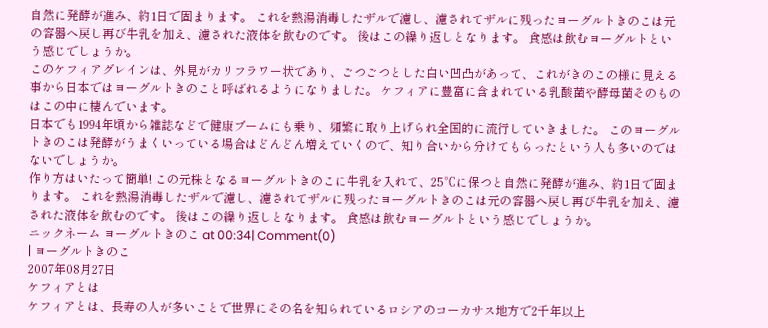自然に発酵が進み、約1日で固まります。 これを熱湯消毒したザルで濾し、濾されてザルに残ったヨーグルトきのこは元の容器へ戻し再び牛乳を加え、濾された液体を飲むのです。 後はこの繰り返しとなります。 食感は飲むヨーグルトという感じでしょうか。
このケフィアグレインは、外見がカリフラワー状であり、ごつごつとした白い凹凸があって、これがきのこの様に見える事から日本ではヨーグルトきのこと呼ばれるようになりました。 ケフィアに豊富に含まれている乳酸菌や酵母菌そのものはこの中に棲んでいます。
日本でも1994年頃から雑誌などで健康ブームにも乗り、頻繁に取り上げられ全国的に流行していきました。 このヨーグルトきのこは発酵がうまくいっている場合はどんどん増えていくので、知り合いから分けてもらったという人も多いのではないでしょうか。
作り方はいたって簡単! この元株となるヨーグルトきのこに牛乳を入れて、25℃に保つと自然に発酵が進み、約1日で固まります。 これを熱湯消毒したザルで濾し、濾されてザルに残ったヨーグルトきのこは元の容器へ戻し再び牛乳を加え、濾された液体を飲むのです。 後はこの繰り返しとなります。 食感は飲むヨーグルトという感じでしょうか。
ニックネーム ヨーグルトきのこ at 00:34| Comment(0)
| ヨーグルトきのこ
2007年08月27日
ケフィアとは
ケフィアとは、長寿の人が多いことで世界にその名を知られているロシアのコーカサス地方で2千年以上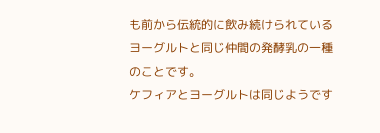も前から伝統的に飲み続けられているヨーグルトと同じ仲間の発酵乳の一種のことです。
ケフィアとヨーグルトは同じようです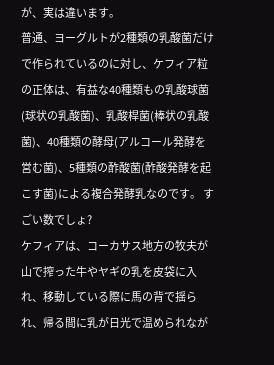が、実は違います。
普通、ヨーグルトが2種類の乳酸菌だけで作られているのに対し、ケフィア粒の正体は、有益な40種類もの乳酸球菌(球状の乳酸菌)、乳酸桿菌(棒状の乳酸菌)、40種類の酵母(アルコール発酵を営む菌)、5種類の酢酸菌(酢酸発酵を起こす菌)による複合発酵乳なのです。 すごい数でしょ?
ケフィアは、コーカサス地方の牧夫が山で搾った牛やヤギの乳を皮袋に入れ、移動している際に馬の背で揺られ、帰る間に乳が日光で温められなが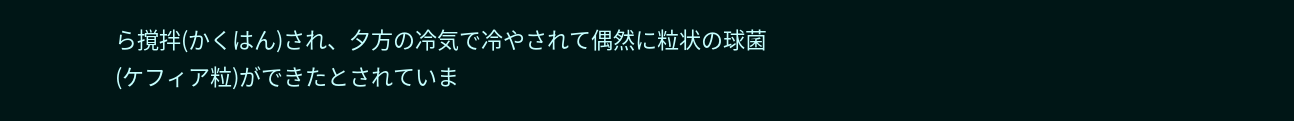ら撹拌(かくはん)され、夕方の冷気で冷やされて偶然に粒状の球菌(ケフィア粒)ができたとされていま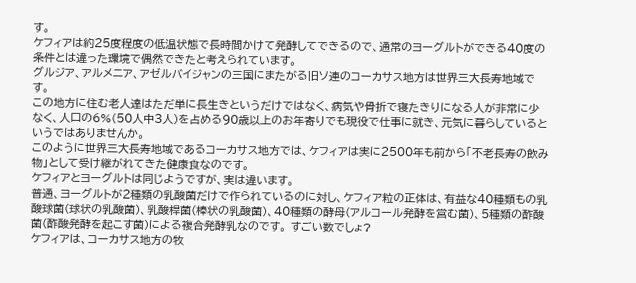す。
ケフィアは約25度程度の低温状態で長時間かけて発酵してできるので、通常のヨーグルトができる40度の条件とは違った環境で偶然できたと考えられています。
グルジア、アルメニア、アゼルバイジャンの三国にまたがる旧ソ連のコーカサス地方は世界三大長寿地域です。
この地方に住む老人達はただ単に長生きというだけではなく、病気や骨折で寝たきりになる人が非常に少なく、人口の6%(50人中3人)を占める90歳以上のお年寄りでも現役で仕事に就き、元気に暮らしているというではありませんか。
このように世界三大長寿地域であるコーカサス地方では、ケフィアは実に2500年も前から「不老長寿の飲み物」として受け継がれてきた健康食なのです。
ケフィアとヨーグルトは同じようですが、実は違います。
普通、ヨーグルトが2種類の乳酸菌だけで作られているのに対し、ケフィア粒の正体は、有益な40種類もの乳酸球菌(球状の乳酸菌)、乳酸桿菌(棒状の乳酸菌)、40種類の酵母(アルコール発酵を営む菌)、5種類の酢酸菌(酢酸発酵を起こす菌)による複合発酵乳なのです。 すごい数でしょ?
ケフィアは、コーカサス地方の牧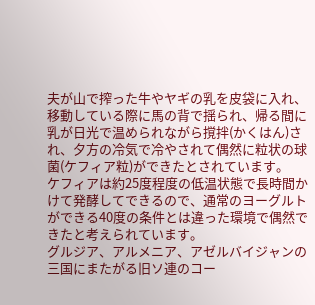夫が山で搾った牛やヤギの乳を皮袋に入れ、移動している際に馬の背で揺られ、帰る間に乳が日光で温められながら撹拌(かくはん)され、夕方の冷気で冷やされて偶然に粒状の球菌(ケフィア粒)ができたとされています。
ケフィアは約25度程度の低温状態で長時間かけて発酵してできるので、通常のヨーグルトができる40度の条件とは違った環境で偶然できたと考えられています。
グルジア、アルメニア、アゼルバイジャンの三国にまたがる旧ソ連のコー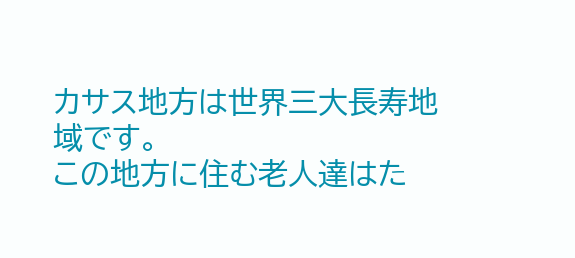カサス地方は世界三大長寿地域です。
この地方に住む老人達はた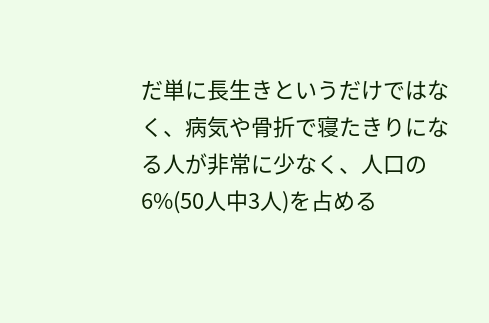だ単に長生きというだけではなく、病気や骨折で寝たきりになる人が非常に少なく、人口の6%(50人中3人)を占める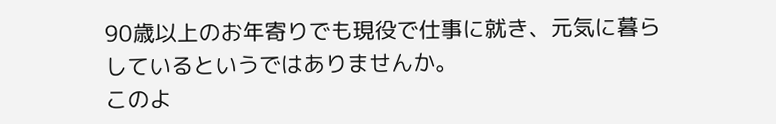90歳以上のお年寄りでも現役で仕事に就き、元気に暮らしているというではありませんか。
このよ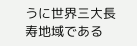うに世界三大長寿地域である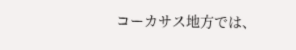コーカサス地方では、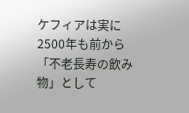ケフィアは実に2500年も前から「不老長寿の飲み物」として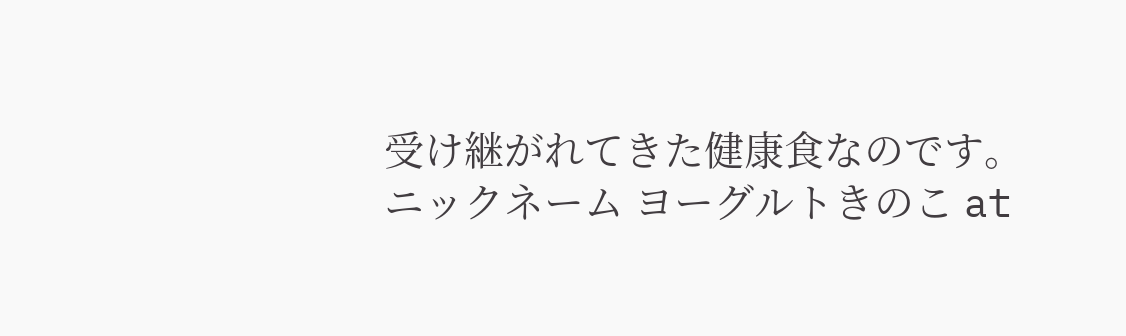受け継がれてきた健康食なのです。
ニックネーム ヨーグルトきのこ at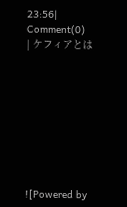23:56| Comment(0)
| ケフィアとは









![Powered by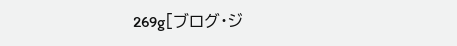269g[ブログ・ジ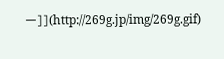ー]](http://269g.jp/img/269g.gif)